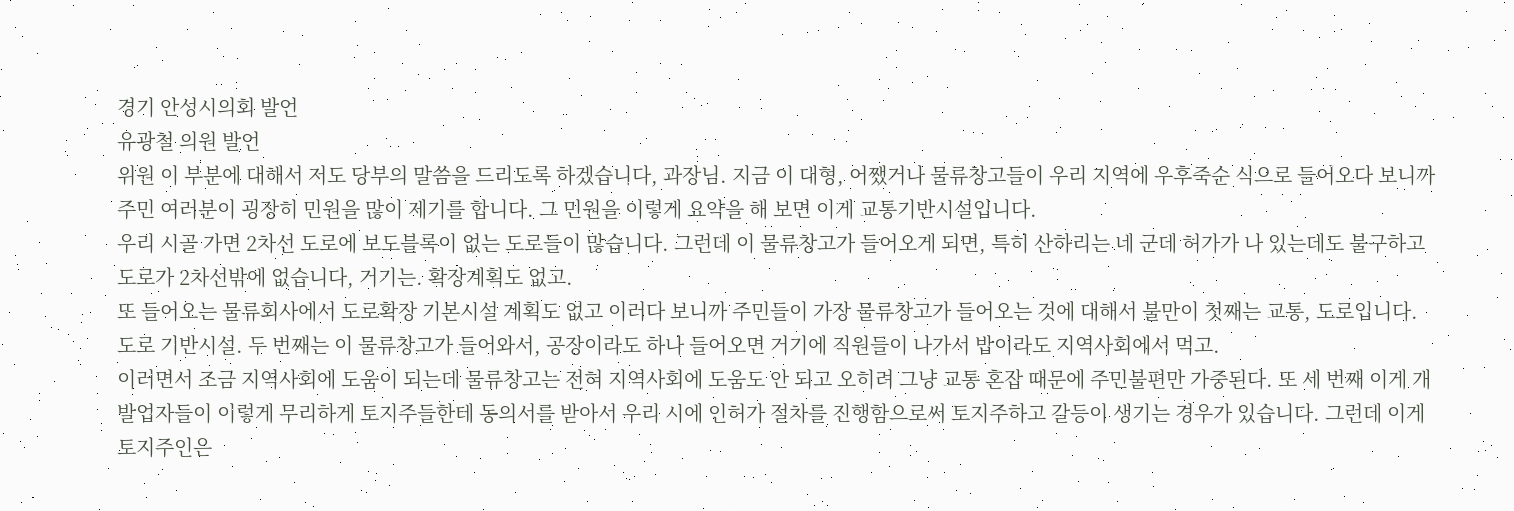경기 안성시의회 발언
유광철 의원 발언
위원 이 부분에 대해서 저도 당부의 말씀을 드리도록 하겠습니다, 과장님. 지금 이 대형, 어쨌거나 물류창고들이 우리 지역에 우후죽순 식으로 들어오다 보니까 주민 여러분이 굉장히 민원을 많이 제기를 합니다. 그 민원을 이렇게 요약을 해 보면 이게 교통기반시설입니다.
우리 시골 가면 2차선 도로에 보도블록이 없는 도로들이 많습니다. 그런데 이 물류창고가 들어오게 되면, 특히 산하리는 네 군데 허가가 나 있는데도 불구하고 도로가 2차선밖에 없습니다, 거기는. 확장계획도 없고.
또 들어오는 물류회사에서 도로확장 기본시설 계획도 없고 이러다 보니까 주민들이 가장 물류창고가 들어오는 것에 대해서 불만이 첫째는 교통, 도로입니다. 도로 기반시설. 두 번째는 이 물류창고가 들어와서, 공장이라도 하나 들어오면 거기에 직원들이 나가서 밥이라도 지역사회에서 먹고.
이러면서 조금 지역사회에 도움이 되는데 물류창고는 전혀 지역사회에 도움도 안 되고 오히려 그냥 교통 혼잡 때문에 주민불편만 가중된다. 또 세 번째 이게 개발업자들이 이렇게 무리하게 토지주들한테 동의서를 받아서 우리 시에 인허가 절차를 진행함으로써 토지주하고 갈등이 생기는 경우가 있습니다. 그런데 이게 토지주인은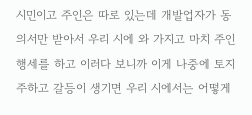시민이고 주인은 따로 있는데 개발업자가 동의서만 받아서 우리 시에 와 가지고 마치 주인행세를 하고 이러다 보니까 이게 나중에 토지주하고 갈등이 생기면 우리 시에서는 어떻게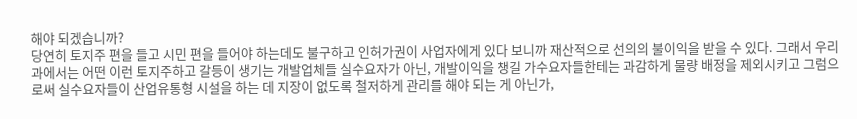해야 되겠습니까?
당연히 토지주 편을 들고 시민 편을 들어야 하는데도 불구하고 인허가권이 사업자에게 있다 보니까 재산적으로 선의의 불이익을 받을 수 있다. 그래서 우리 과에서는 어떤 이런 토지주하고 갈등이 생기는 개발업체들 실수요자가 아닌, 개발이익을 챙길 가수요자들한테는 과감하게 물량 배정을 제외시키고 그럼으로써 실수요자들이 산업유통형 시설을 하는 데 지장이 없도록 철저하게 관리를 해야 되는 게 아닌가,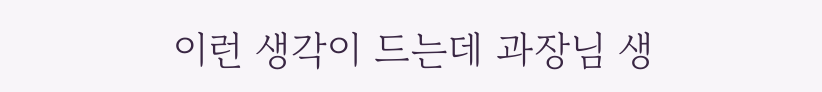이런 생각이 드는데 과장님 생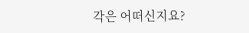각은 어떠신지요?